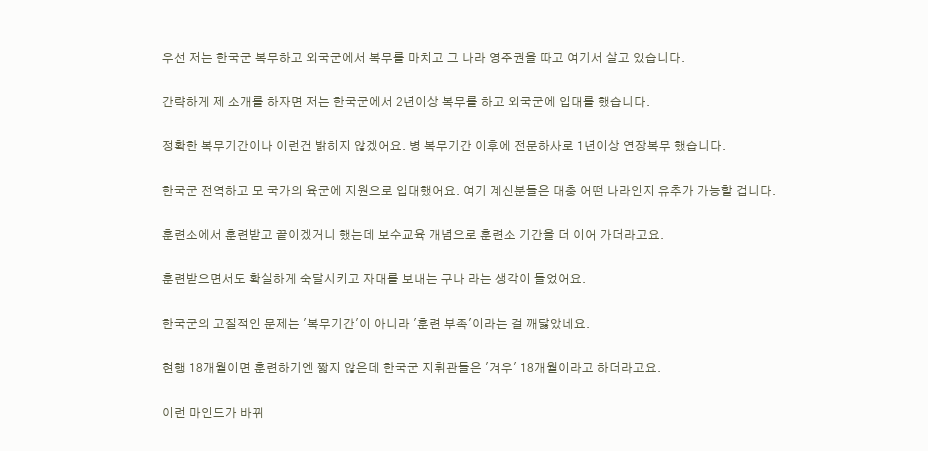우선 저는 한국군 복무하고 외국군에서 복무를 마치고 그 나라 영주권을 따고 여기서 살고 있습니다.

간략하게 제 소개를 하자면 저는 한국군에서 2년이상 복무를 하고 외국군에 입대를 했습니다.

정확한 복무기간이나 이런건 밝히지 않겠어요. 병 복무기간 이후에 전문하사로 1년이상 연장복무 했습니다.

한국군 전역하고 모 국가의 육군에 지원으로 입대했어요. 여기 계신분들은 대충 어떤 나라인지 유추가 가능할 겁니다.

훈련소에서 훈련받고 끝이겠거니 했는데 보수교육 개념으로 훈련소 기간을 더 이어 가더라고요.

훈련받으면서도 확실하게 숙달시키고 자대를 보내는 구나 라는 생각이 들었어요.

한국군의 고질적인 문제는 '복무기간'이 아니라 '훈련 부족'이라는 걸 깨닳았네요.

현행 18개월이면 훈련하기엔 짧지 않은데 한국군 지휘관들은 '겨우' 18개월이라고 하더라고요.

이런 마인드가 바뀌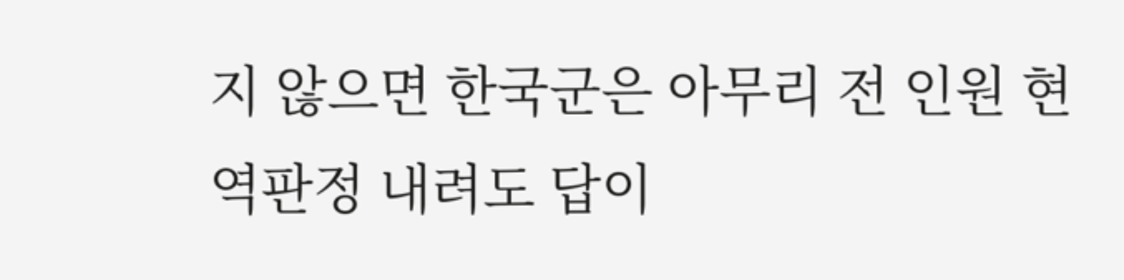지 않으면 한국군은 아무리 전 인원 현역판정 내려도 답이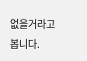없을거라고 봅니다.